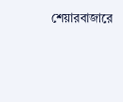শেয়ারবাজারে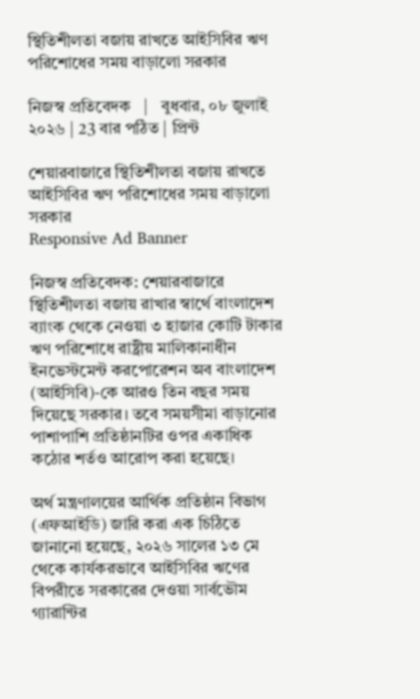স্থিতিশীলতা বজায় রাখতে আইসিবির ঋণ পরিশোধের সময় বাড়ালো সরকার

নিজস্ব প্রতিবেদক   |   বুধবার, ০৮ জুলাই ২০২৬ | 23 বার পঠিত | প্রিন্ট

শেয়ারবাজারে স্থিতিশীলতা বজায় রাখতে আইসিবির ঋণ পরিশোধের সময় বাড়ালো সরকার
Responsive Ad Banner

নিজস্ব প্রতিবেদক: শেয়ারবাজারে স্থিতিশীলতা বজায় রাখার স্বার্থে বাংলাদেশ ব্যাংক থেকে নেওয়া ৩ হাজার কোটি টাকার ঋণ পরিশোধে রাষ্ট্রীয় মালিকানাধীন ইনভেস্টমেন্ট করপোরেশন অব বাংলাদেশ (আইসিবি)-কে আরও তিন বছর সময় দিয়েছে সরকার। তবে সময়সীমা বাড়ানোর পাশাপাশি প্রতিষ্ঠানটির ওপর একাধিক কঠোর শর্তও আরোপ করা হয়েছে।

অর্থ মন্ত্রণালয়ের আর্থিক প্রতিষ্ঠান বিভাগ (এফআইডি) জারি করা এক চিঠিতে জানানো হয়েছে, ২০২৬ সালের ১৩ মে থেকে কার্যকরভাবে আইসিবির ঋণের বিপরীতে সরকারের দেওয়া সার্বভৌম গ্যারান্টির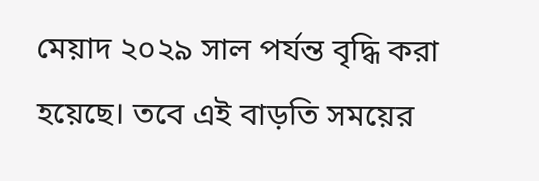মেয়াদ ২০২৯ সাল পর্যন্ত বৃদ্ধি করা হয়েছে। তবে এই বাড়তি সময়ের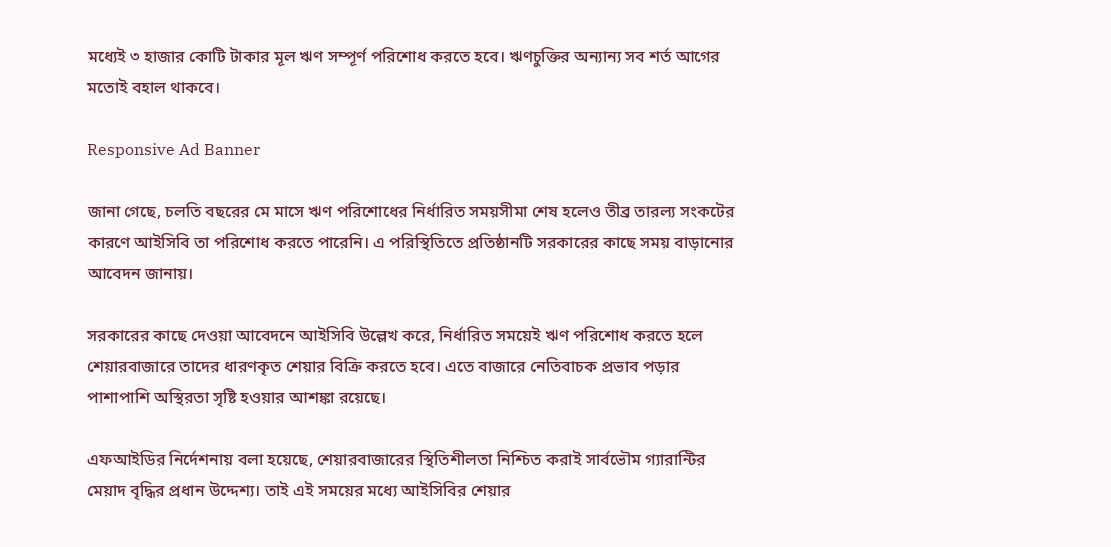মধ্যেই ৩ হাজার কোটি টাকার মূল ঋণ সম্পূর্ণ পরিশোধ করতে হবে। ঋণচুক্তির অন্যান্য সব শর্ত আগের মতোই বহাল থাকবে।

Responsive Ad Banner

জানা গেছে, চলতি বছরের মে মাসে ঋণ পরিশোধের নির্ধারিত সময়সীমা শেষ হলেও তীব্র তারল্য সংকটের কারণে আইসিবি তা পরিশোধ করতে পারেনি। এ পরিস্থিতিতে প্রতিষ্ঠানটি সরকারের কাছে সময় বাড়ানোর আবেদন জানায়।

সরকারের কাছে দেওয়া আবেদনে আইসিবি উল্লেখ করে, নির্ধারিত সময়েই ঋণ পরিশোধ করতে হলে শেয়ারবাজারে তাদের ধারণকৃত শেয়ার বিক্রি করতে হবে। এতে বাজারে নেতিবাচক প্রভাব পড়ার পাশাপাশি অস্থিরতা সৃষ্টি হওয়ার আশঙ্কা রয়েছে।

এফআইডির নির্দেশনায় বলা হয়েছে, শেয়ারবাজারের স্থিতিশীলতা নিশ্চিত করাই সার্বভৌম গ্যারান্টির মেয়াদ বৃদ্ধির প্রধান উদ্দেশ্য। তাই এই সময়ের মধ্যে আইসিবির শেয়ার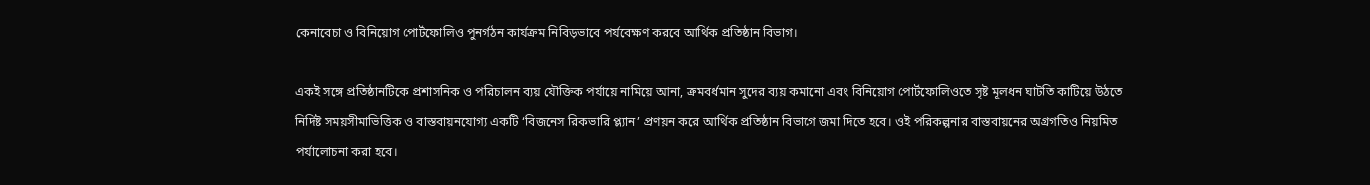কেনাবেচা ও বিনিয়োগ পোর্টফোলিও পুনর্গঠন কার্যক্রম নিবিড়ভাবে পর্যবেক্ষণ করবে আর্থিক প্রতিষ্ঠান বিভাগ।

একই সঙ্গে প্রতিষ্ঠানটিকে প্রশাসনিক ও পরিচালন ব্যয় যৌক্তিক পর্যায়ে নামিয়ে আনা, ক্রমবর্ধমান সুদের ব্যয় কমানো এবং বিনিয়োগ পোর্টফোলিওতে সৃষ্ট মূলধন ঘাটতি কাটিয়ে উঠতে নির্দিষ্ট সময়সীমাভিত্তিক ও বাস্তবায়নযোগ্য একটি ‘বিজনেস রিকভারি প্ল্যান’ প্রণয়ন করে আর্থিক প্রতিষ্ঠান বিভাগে জমা দিতে হবে। ওই পরিকল্পনার বাস্তবায়নের অগ্রগতিও নিয়মিত পর্যালোচনা করা হবে।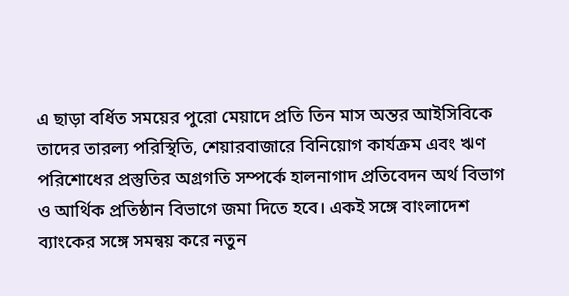এ ছাড়া বর্ধিত সময়ের পুরো মেয়াদে প্রতি তিন মাস অন্তর আইসিবিকে তাদের তারল্য পরিস্থিতি, শেয়ারবাজারে বিনিয়োগ কার্যক্রম এবং ঋণ পরিশোধের প্রস্তুতির অগ্রগতি সম্পর্কে হালনাগাদ প্রতিবেদন অর্থ বিভাগ ও আর্থিক প্রতিষ্ঠান বিভাগে জমা দিতে হবে। একই সঙ্গে বাংলাদেশ ব্যাংকের সঙ্গে সমন্বয় করে নতুন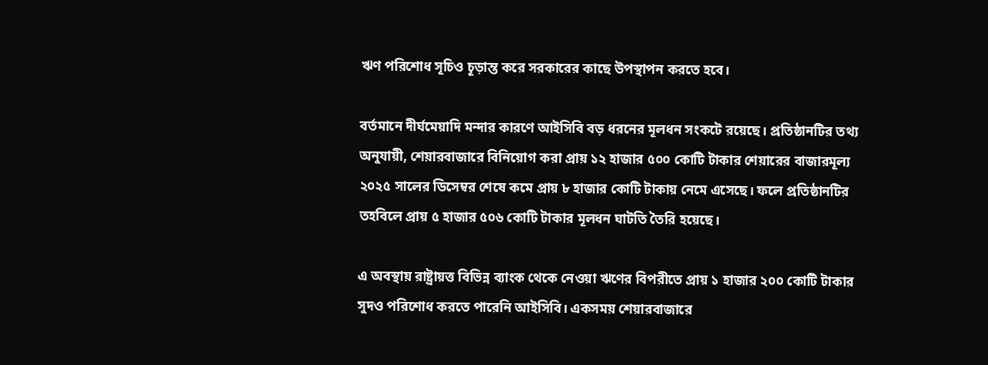ঋণ পরিশোধ সূচিও চূড়ান্ত করে সরকারের কাছে উপস্থাপন করতে হবে।

বর্তমানে দীর্ঘমেয়াদি মন্দার কারণে আইসিবি বড় ধরনের মূলধন সংকটে রয়েছে। প্রতিষ্ঠানটির তথ্য অনুযায়ী, শেয়ারবাজারে বিনিয়োগ করা প্রায় ১২ হাজার ৫০০ কোটি টাকার শেয়ারের বাজারমূল্য ২০২৫ সালের ডিসেম্বর শেষে কমে প্রায় ৮ হাজার কোটি টাকায় নেমে এসেছে। ফলে প্রতিষ্ঠানটির তহবিলে প্রায় ৫ হাজার ৫০৬ কোটি টাকার মূলধন ঘাটতি তৈরি হয়েছে।

এ অবস্থায় রাষ্ট্রায়ত্ত বিভিন্ন ব্যাংক থেকে নেওয়া ঋণের বিপরীতে প্রায় ১ হাজার ২০০ কোটি টাকার সুদও পরিশোধ করতে পারেনি আইসিবি। একসময় শেয়ারবাজারে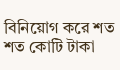বিনিয়োগ করে শত শত কোটি টাকা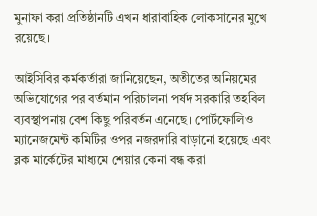মুনাফা করা প্রতিষ্ঠানটি এখন ধারাবাহিক লোকসানের মুখে রয়েছে।

আইসিবির কর্মকর্তারা জানিয়েছেন, অতীতের অনিয়মের অভিযোগের পর বর্তমান পরিচালনা পর্ষদ সরকারি তহবিল ব্যবস্থাপনায় বেশ কিছু পরিবর্তন এনেছে। পোর্টফোলিও ম্যানেজমেন্ট কমিটির ওপর নজরদারি বাড়ানো হয়েছে এবং ব্লক মার্কেটের মাধ্যমে শেয়ার কেনা বন্ধ করা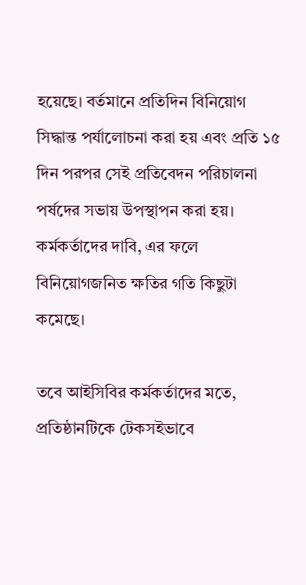হয়েছে। বর্তমানে প্রতিদিন বিনিয়োগ সিদ্ধান্ত পর্যালোচনা করা হয় এবং প্রতি ১৫ দিন পরপর সেই প্রতিবেদন পরিচালনা পর্ষদের সভায় উপস্থাপন করা হয়। কর্মকর্তাদের দাবি, এর ফলে বিনিয়োগজনিত ক্ষতির গতি কিছুটা কমেছে।

তবে আইসিবির কর্মকর্তাদের মতে, প্রতিষ্ঠানটিকে টেকসইভাবে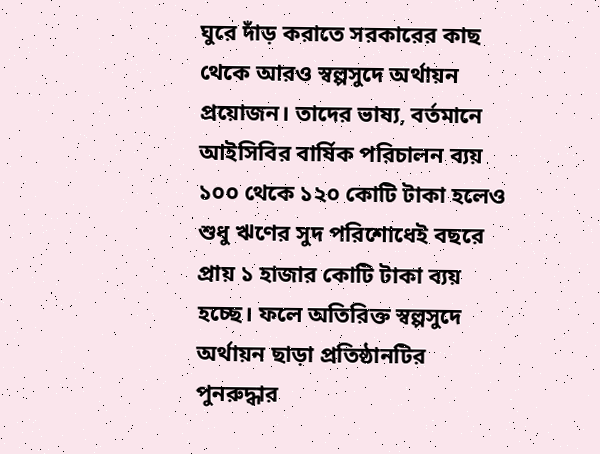ঘুরে দাঁড় করাতে সরকারের কাছ থেকে আরও স্বল্পসুদে অর্থায়ন প্রয়োজন। তাদের ভাষ্য, বর্তমানে আইসিবির বার্ষিক পরিচালন ব্যয় ১০০ থেকে ১২০ কোটি টাকা হলেও শুধু ঋণের সুদ পরিশোধেই বছরে প্রায় ১ হাজার কোটি টাকা ব্যয় হচ্ছে। ফলে অতিরিক্ত স্বল্পসুদে অর্থায়ন ছাড়া প্রতিষ্ঠানটির পুনরুদ্ধার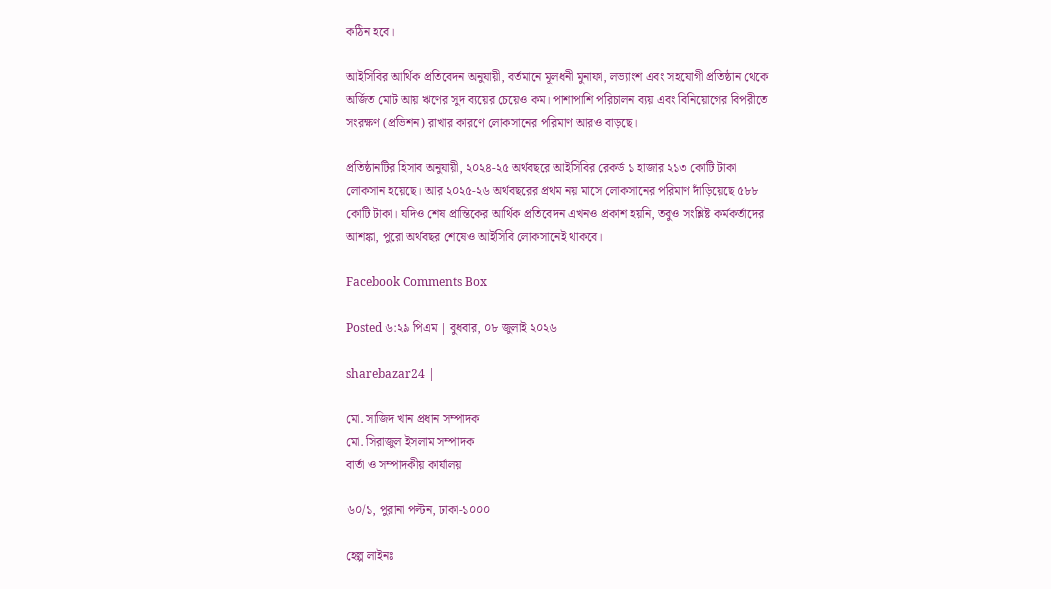কঠিন হবে।

আইসিবির আর্থিক প্রতিবেদন অনুযায়ী, বর্তমানে মূলধনী মুনাফা, লভ্যাংশ এবং সহযোগী প্রতিষ্ঠান থেকে অর্জিত মোট আয় ঋণের সুদ ব্যয়ের চেয়েও কম। পাশাপাশি পরিচালন ব্যয় এবং বিনিয়োগের বিপরীতে সংরক্ষণ (প্রভিশন) রাখার কারণে লোকসানের পরিমাণ আরও বাড়ছে।

প্রতিষ্ঠানটির হিসাব অনুযায়ী, ২০২৪-২৫ অর্থবছরে আইসিবির রেকর্ড ১ হাজার ২১৩ কোটি টাকা লোকসান হয়েছে। আর ২০২৫-২৬ অর্থবছরের প্রথম নয় মাসে লোকসানের পরিমাণ দাঁড়িয়েছে ৫৮৮ কোটি টাকা। যদিও শেষ প্রান্তিকের আর্থিক প্রতিবেদন এখনও প্রকাশ হয়নি, তবুও সংশ্লিষ্ট কর্মকর্তাদের আশঙ্কা, পুরো অর্থবছর শেষেও আইসিবি লোকসানেই থাকবে।

Facebook Comments Box

Posted ৬:২৯ পিএম | বুধবার, ০৮ জুলাই ২০২৬

sharebazar24 |

মো. সাজিদ খান প্রধান সম্পাদক
মো. সিরাজুল ইসলাম সম্পাদক
বার্তা ও সম্পাদকীয় কার্যালয়

৬০/১, পুরানা পল্টন, ঢাকা-১০০০

হেল্প লাইনঃ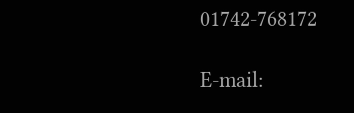01742-768172

E-mail: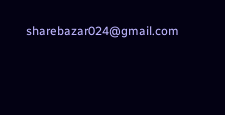sharebazar024@gmail.com